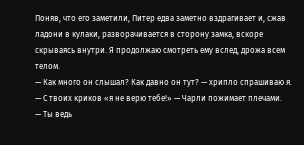Поняв, что его заметили, Питер едва заметно вздрагивает и, сжав ладони в кулаки, разворачивается в сторону замка, вскоре скрываясь внутри. Я продолжаю смотреть ему вслед, дрожа всем телом.
— Как много он слышал? Как давно он тут? — хрипло спрашиваю я.
— С твоих криков «я не верю тебе!» — Чарли пожимает плечами.
— Ты ведь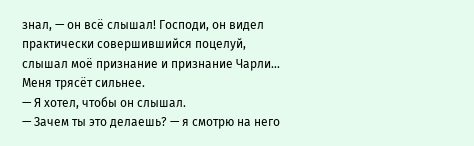знал, — он всё слышал! Господи, он видел практически совершившийся поцелуй, слышал моё признание и признание Чарли… Меня трясёт сильнее.
— Я хотел, чтобы он слышал.
— Зачем ты это делаешь? — я смотрю на него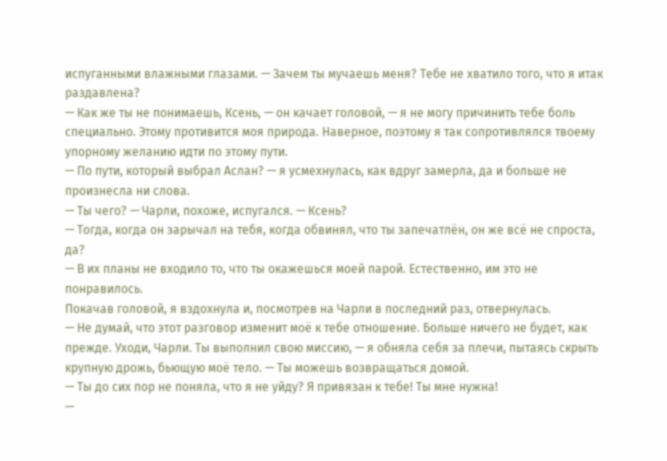испуганными влажными глазами. — Зачем ты мучаешь меня? Тебе не хватило того, что я итак раздавлена?
— Как же ты не понимаешь, Ксень, — он качает головой, — я не могу причинить тебе боль специально. Этому противится моя природа. Наверное, поэтому я так сопротивлялся твоему упорному желанию идти по этому пути.
— По пути, который выбрал Аслан? — я усмехнулась, как вдруг замерла, да и больше не произнесла ни слова.
— Ты чего? — Чарли, похоже, испугался. — Ксень?
— Тогда, когда он зарычал на тебя, когда обвинял, что ты запечатлён, он же всё не спроста, да?
— В их планы не входило то, что ты окажешься моей парой. Естественно, им это не понравилось.
Покачав головой, я вздохнула и, посмотрев на Чарли в последний раз, отвернулась.
— Не думай, что этот разговор изменит моё к тебе отношение. Больше ничего не будет, как прежде. Уходи, Чарли. Ты выполнил свою миссию, — я обняла себя за плечи, пытаясь скрыть крупную дрожь, бьющую моё тело. — Ты можешь возвращаться домой.
— Ты до сих пор не поняла, что я не уйду? Я привязан к тебе! Ты мне нужна!
—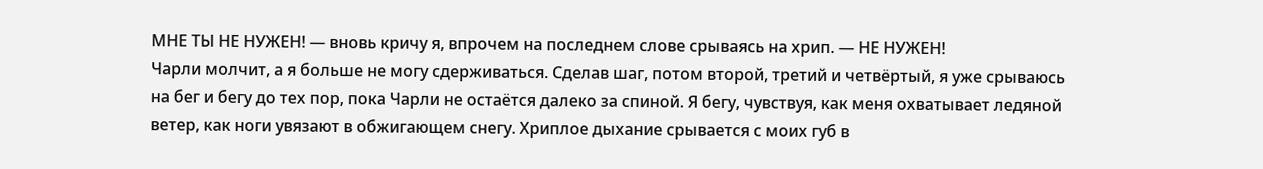МНЕ ТЫ НЕ НУЖЕН! — вновь кричу я, впрочем на последнем слове срываясь на хрип. — НЕ НУЖЕН!
Чарли молчит, а я больше не могу сдерживаться. Сделав шаг, потом второй, третий и четвёртый, я уже срываюсь на бег и бегу до тех пор, пока Чарли не остаётся далеко за спиной. Я бегу, чувствуя, как меня охватывает ледяной ветер, как ноги увязают в обжигающем снегу. Хриплое дыхание срывается с моих губ в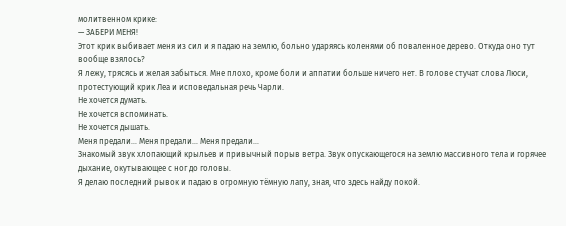молитвенном крике:
— ЗАБЕРИ МЕНЯ!
Этот крик выбивает меня из сил и я падаю на землю, больно ударяясь коленями об поваленное дерево. Откуда оно тут вообще взялось?
Я лежу, трясясь и желая забыться. Мне плохо, кроме боли и аппатии больше ничего нет. В голове стучат слова Люси, протестующий крик Леа и исповедальная речь Чарли.
Не хочется думать.
Не хочется вспоминать.
Не хочется дышать.
Меня предали… Меня предали… Меня предали…
Знакомый звук хлопающий крыльев и привычный порыв ветра. Звук опускающегося на землю массивного тела и горячее дыхание, окутывающее с ног до головы.
Я делаю последний рывок и падаю в огромную тёмную лапу, зная, что здесь найду покой.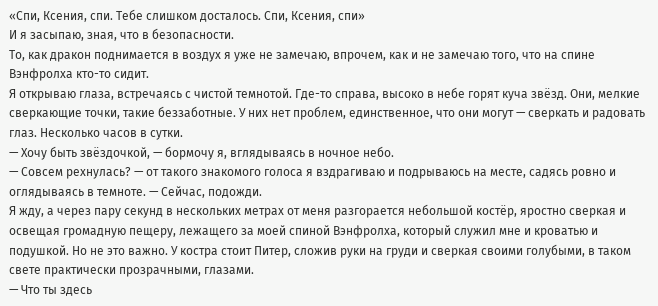«Спи, Ксения, спи. Тебе слишком досталось. Спи, Ксения, спи»
И я засыпаю, зная, что в безопасности.
То, как дракон поднимается в воздух я уже не замечаю, впрочем, как и не замечаю того, что на спине Вэнфролха кто-то сидит.
Я открываю глаза, встречаясь с чистой темнотой. Где-то справа, высоко в небе горят куча звёзд. Они, мелкие сверкающие точки, такие беззаботные. У них нет проблем, единственное, что они могут — сверкать и радовать глаз. Несколько часов в сутки.
— Хочу быть звёздочкой, — бормочу я, вглядываясь в ночное небо.
— Совсем рехнулась? — от такого знакомого голоса я вздрагиваю и подрываюсь на месте, садясь ровно и оглядываясь в темноте. — Сейчас, подожди.
Я жду, а через пару секунд в нескольких метрах от меня разгорается небольшой костёр, яростно сверкая и освещая громадную пещеру, лежащего за моей спиной Вэнфролха, который служил мне и кроватью и подушкой. Но не это важно. У костра стоит Питер, сложив руки на груди и сверкая своими голубыми, в таком свете практически прозрачными, глазами.
— Что ты здесь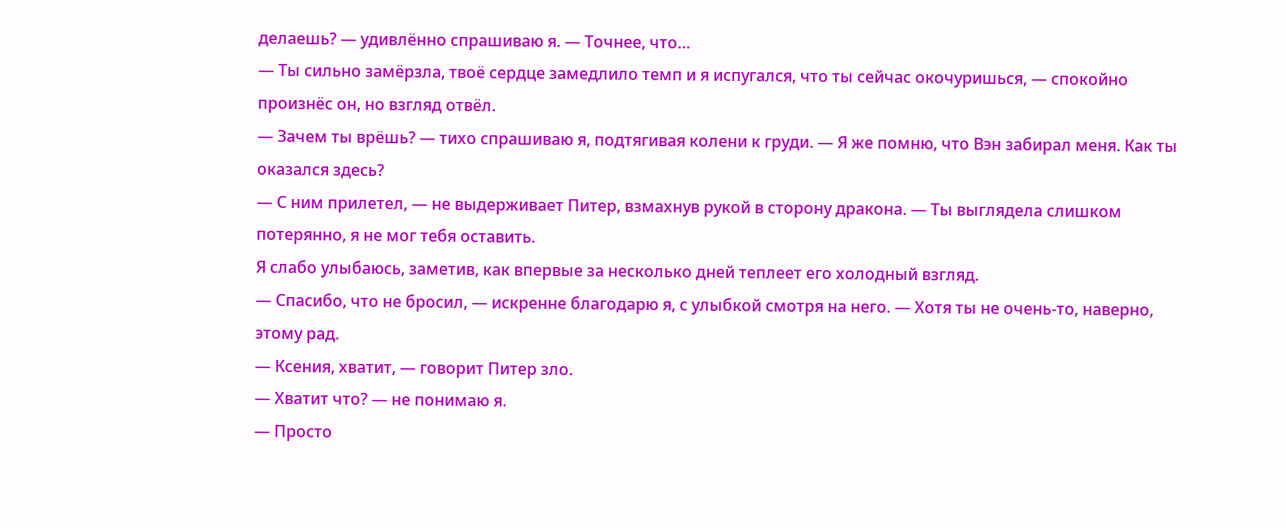делаешь? — удивлённо спрашиваю я. — Точнее, что…
— Ты сильно замёрзла, твоё сердце замедлило темп и я испугался, что ты сейчас окочуришься, — спокойно произнёс он, но взгляд отвёл.
— Зачем ты врёшь? — тихо спрашиваю я, подтягивая колени к груди. — Я же помню, что Вэн забирал меня. Как ты оказался здесь?
— С ним прилетел, — не выдерживает Питер, взмахнув рукой в сторону дракона. — Ты выглядела слишком потерянно, я не мог тебя оставить.
Я слабо улыбаюсь, заметив, как впервые за несколько дней теплеет его холодный взгляд.
— Спасибо, что не бросил, — искренне благодарю я, с улыбкой смотря на него. — Хотя ты не очень-то, наверно, этому рад.
— Ксения, хватит, — говорит Питер зло.
— Хватит что? — не понимаю я.
— Просто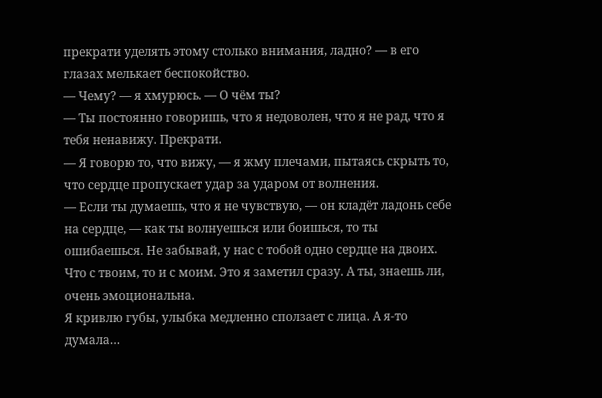прекрати уделять этому столько внимания, ладно? — в его глазах мелькает беспокойство.
— Чему? — я хмурюсь. — О чём ты?
— Ты постоянно говоришь, что я недоволен, что я не рад, что я тебя ненавижу. Прекрати.
— Я говорю то, что вижу, — я жму плечами, пытаясь скрыть то, что сердце пропускает удар за ударом от волнения.
— Если ты думаешь, что я не чувствую, — он кладёт ладонь себе на сердце, — как ты волнуешься или боишься, то ты ошибаешься. Не забывай, у нас с тобой одно сердце на двоих. Что с твоим, то и с моим. Это я заметил сразу. А ты, знаешь ли, очень эмоциональна.
Я кривлю губы, улыбка медленно сползает с лица. А я-то думала…